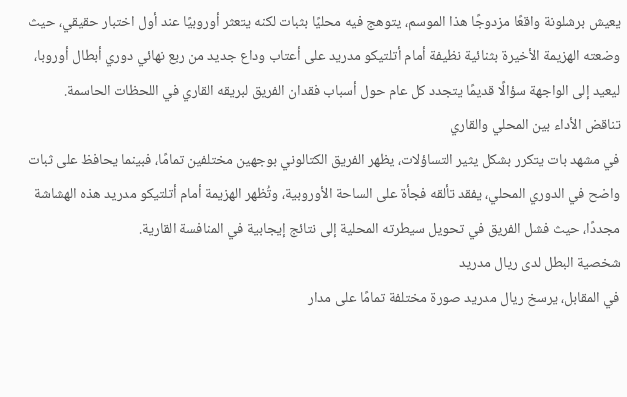يعيش برشلونة واقعًا مزدوجًا هذا الموسم، يتوهج فيه محليًا بثبات لكنه يتعثر أوروبيًا عند أول اختبار حقيقي، حيث وضعته الهزيمة الأخيرة بثنائية نظيفة أمام أتلتيكو مدريد على أعتاب وداع جديد من ربع نهائي دوري أبطال أوروبا، ليعيد إلى الواجهة سؤالًا قديمًا يتجدد كل عام حول أسباب فقدان الفريق لبريقه القاري في اللحظات الحاسمة.
تناقض الأداء بين المحلي والقاري
في مشهد بات يتكرر بشكل يثير التساؤلات، يظهر الفريق الكتالوني بوجهين مختلفين تمامًا، فبينما يحافظ على ثبات واضح في الدوري المحلي، يفقد تألقه فجأة على الساحة الأوروبية، وتُظهر الهزيمة أمام أتلتيكو مدريد هذه الهشاشة مجددًا، حيث فشل الفريق في تحويل سيطرته المحلية إلى نتائج إيجابية في المنافسة القارية.
شخصية البطل لدى ريال مدريد
في المقابل، يرسخ ريال مدريد صورة مختلفة تمامًا على مدار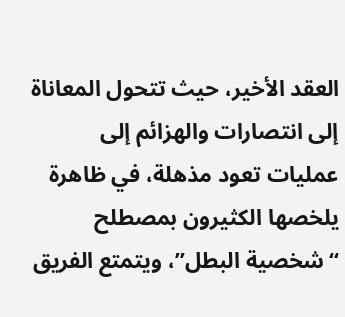العقد الأخير، حيث تتحول المعاناة إلى انتصارات والهزائم إلى عمليات تعود مذهلة، في ظاهرة يلخصها الكثيرون بمصطلح “شخصية البطل”، ويتمتع الفريق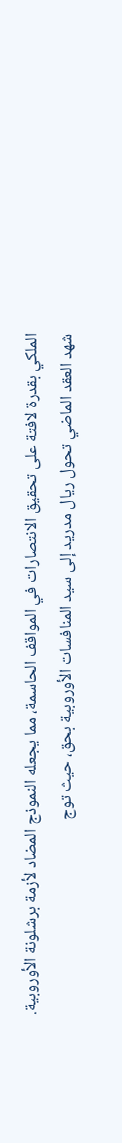الملكي بقدرة لافتة على تحقيق الانتصارات في المواقف الحاسمة، مما يجعله النموذج المضاد لأزمة برشلونة الأوروبية.
شهد العقد الماضي تحول ريال مدريد إلى سيد المنافسات الأوروبية بحق، حيث توج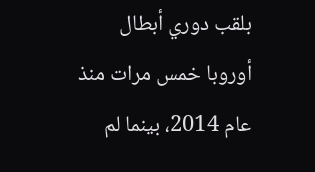بلقب دوري أبطال أوروبا خمس مرات منذ عام 2014، بينما لم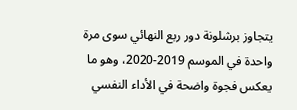يتجاوز برشلونة دور ربع النهائي سوى مرة واحدة في الموسم 2019-2020، وهو ما يعكس فجوة واضحة في الأداء النفسي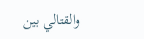والقتالي بين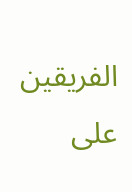الفريقين على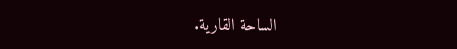الساحة القارية.